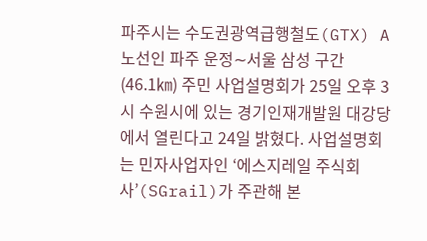파주시는 수도권광역급행철도(GTX) A노선인 파주 운정∼서울 삼성 구간(46.1㎞) 주민 사업설명회가 25일 오후 3시 수원시에 있는 경기인재개발원 대강당에서 열린다고 24일 밝혔다. 사업설명회는 민자사업자인 ‘에스지레일 주식회사’(SGrail)가 주관해 본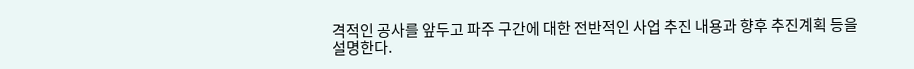격적인 공사를 앞두고 파주 구간에 대한 전반적인 사업 추진 내용과 향후 추진계획 등을 설명한다.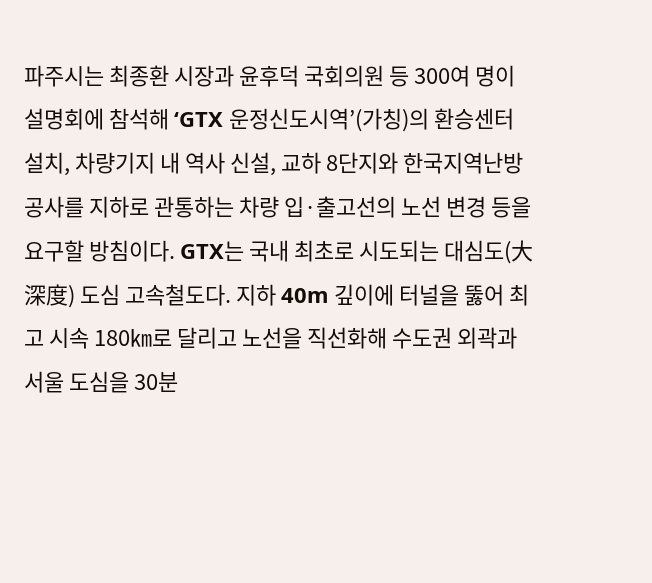파주시는 최종환 시장과 윤후덕 국회의원 등 300여 명이 설명회에 참석해 ‘GTX 운정신도시역’(가칭)의 환승센터 설치, 차량기지 내 역사 신설, 교하 8단지와 한국지역난방공사를 지하로 관통하는 차량 입·출고선의 노선 변경 등을 요구할 방침이다. GTX는 국내 최초로 시도되는 대심도(大深度) 도심 고속철도다. 지하 40m 깊이에 터널을 뚫어 최고 시속 180㎞로 달리고 노선을 직선화해 수도권 외곽과 서울 도심을 30분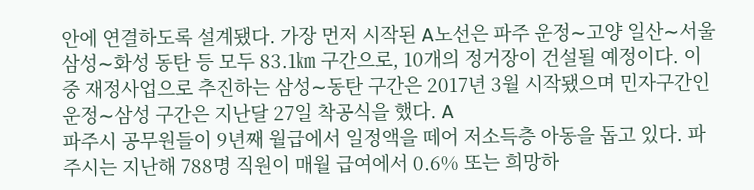안에 연결하도록 설계됐다. 가장 먼저 시작된 A노선은 파주 운정∼고양 일산∼서울 삼성∼화성 동탄 등 모두 83.1㎞ 구간으로, 10개의 정거장이 건설될 예정이다. 이 중 재정사업으로 추진하는 삼성∼동탄 구간은 2017년 3월 시작됐으며 민자구간인 운정∼삼성 구간은 지난달 27일 착공식을 했다. A
파주시 공무원들이 9년째 월급에서 일정액을 떼어 저소득층 아동을 돕고 있다. 파주시는 지난해 788명 직원이 매월 급여에서 0.6% 또는 희망하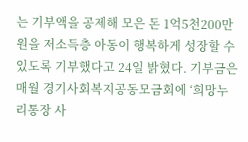는 기부액을 공제해 모은 돈 1억5천200만원을 저소득층 아동이 행복하게 성장할 수 있도록 기부했다고 24일 밝혔다. 기부금은 매월 경기사회복지공동모금회에 ‘희망누리통장 사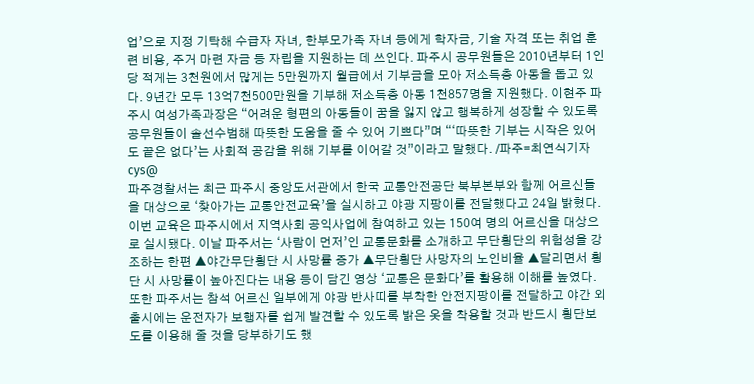업’으로 지정 기탁해 수급자 자녀, 한부모가족 자녀 등에게 학자금, 기술 자격 또는 취업 훈련 비용, 주거 마련 자금 등 자립을 지원하는 데 쓰인다. 파주시 공무원들은 2010년부터 1인당 적게는 3천원에서 많게는 5만원까지 월급에서 기부금을 모아 저소득층 아동을 돕고 있다. 9년간 모두 13억7천500만원을 기부해 저소득층 아동 1천857명을 지원했다. 이현주 파주시 여성가족과장은 “어려운 형편의 아동들이 꿈을 잃지 않고 행복하게 성장할 수 있도록 공무원들이 솔선수범해 따뜻한 도움을 줄 수 있어 기쁘다”며 “‘따뜻한 기부는 시작은 있어도 끝은 없다’는 사회적 공감을 위해 기부를 이어갈 것”이라고 말했다. /파주=최연식기자 cys@
파주경찰서는 최근 파주시 중앙도서관에서 한국 교통안전공단 북부본부와 함께 어르신들을 대상으로 ‘찾아가는 교통안전교육’을 실시하고 야광 지팡이를 전달했다고 24일 밝혔다. 이번 교육은 파주시에서 지역사회 공익사업에 참여하고 있는 150여 명의 어르신을 대상으로 실시됐다. 이날 파주서는 ‘사람이 먼저’인 교통문화를 소개하고 무단횡단의 위험성을 강조하는 한편 ▲야간무단횡단 시 사망률 증가 ▲무단횡단 사망자의 노인비율 ▲달리면서 횡단 시 사망률이 높아진다는 내용 등이 담긴 영상 ‘교통은 문화다’를 활용해 이해를 높였다. 또한 파주서는 참석 어르신 일부에게 야광 반사띠를 부착한 안전지팡이를 전달하고 야간 외출시에는 운전자가 보행자를 쉽게 발견할 수 있도록 밝은 옷을 착용할 것과 반드시 횡단보도를 이용해 줄 것을 당부하기도 했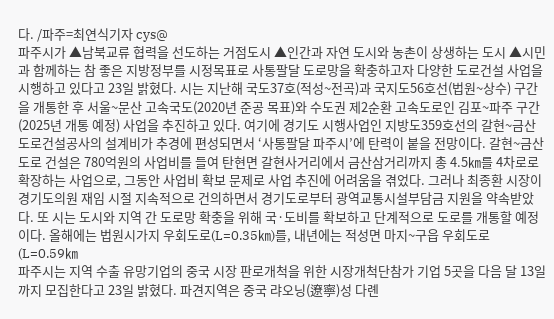다. /파주=최연식기자 cys@
파주시가 ▲남북교류 협력을 선도하는 거점도시 ▲인간과 자연 도시와 농촌이 상생하는 도시 ▲시민과 함께하는 참 좋은 지방정부를 시정목표로 사통팔달 도로망을 확충하고자 다양한 도로건설 사업을 시행하고 있다고 23일 밝혔다. 시는 지난해 국도37호(적성~전곡)과 국지도56호선(법원~상수) 구간을 개통한 후 서울~문산 고속국도(2020년 준공 목표)와 수도권 제2순환 고속도로인 김포~파주 구간(2025년 개통 예정) 사업을 추진하고 있다. 여기에 경기도 시행사업인 지방도359호선의 갈현~금산 도로건설공사의 설계비가 추경에 편성되면서 ‘사통팔달 파주시’에 탄력이 붙을 전망이다. 갈현~금산 도로 건설은 780억원의 사업비를 들여 탄현면 갈현사거리에서 금산삼거리까지 총 4.5㎞를 4차로로 확장하는 사업으로, 그동안 사업비 확보 문제로 사업 추진에 어려움을 겪었다. 그러나 최종환 시장이 경기도의원 재임 시절 지속적으로 건의하면서 경기도로부터 광역교통시설부담금 지원을 약속받았다. 또 시는 도시와 지역 간 도로망 확충을 위해 국·도비를 확보하고 단계적으로 도로를 개통할 예정이다. 올해에는 법원시가지 우회도로(L=0.35㎞)를, 내년에는 적성면 마지~구읍 우회도로(L=0.59㎞
파주시는 지역 수출 유망기업의 중국 시장 판로개척을 위한 시장개척단참가 기업 5곳을 다음 달 13일까지 모집한다고 23일 밝혔다. 파견지역은 중국 랴오닝(遼寧)성 다롄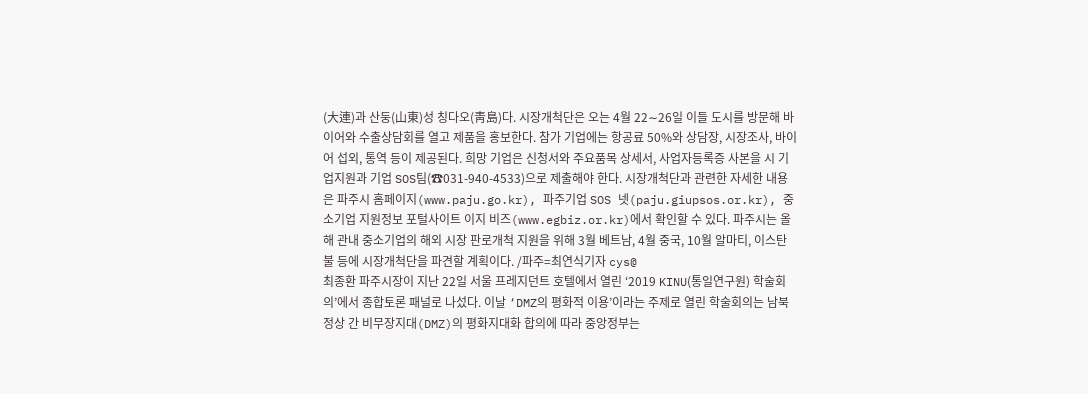(大連)과 산둥(山東)성 칭다오(靑島)다. 시장개척단은 오는 4월 22∼26일 이들 도시를 방문해 바이어와 수출상담회를 열고 제품을 홍보한다. 참가 기업에는 항공료 50%와 상담장, 시장조사, 바이어 섭외, 통역 등이 제공된다. 희망 기업은 신청서와 주요품목 상세서, 사업자등록증 사본을 시 기업지원과 기업 SOS팀(☎031-940-4533)으로 제출해야 한다. 시장개척단과 관련한 자세한 내용은 파주시 홈페이지(www.paju.go.kr), 파주기업 SOS 넷(paju.giupsos.or.kr), 중소기업 지원정보 포털사이트 이지 비즈(www.egbiz.or.kr)에서 확인할 수 있다. 파주시는 올해 관내 중소기업의 해외 시장 판로개척 지원을 위해 3월 베트남, 4월 중국, 10월 알마티, 이스탄불 등에 시장개척단을 파견할 계획이다. /파주=최연식기자 cys@
최종환 파주시장이 지난 22일 서울 프레지던트 호텔에서 열린 ‘2019 KINU(통일연구원) 학술회의’에서 종합토론 패널로 나섰다. 이날 ‘DMZ의 평화적 이용’이라는 주제로 열린 학술회의는 남북 정상 간 비무장지대(DMZ)의 평화지대화 합의에 따라 중앙정부는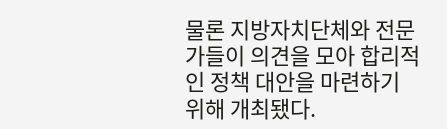물론 지방자치단체와 전문가들이 의견을 모아 합리적인 정책 대안을 마련하기 위해 개최됐다.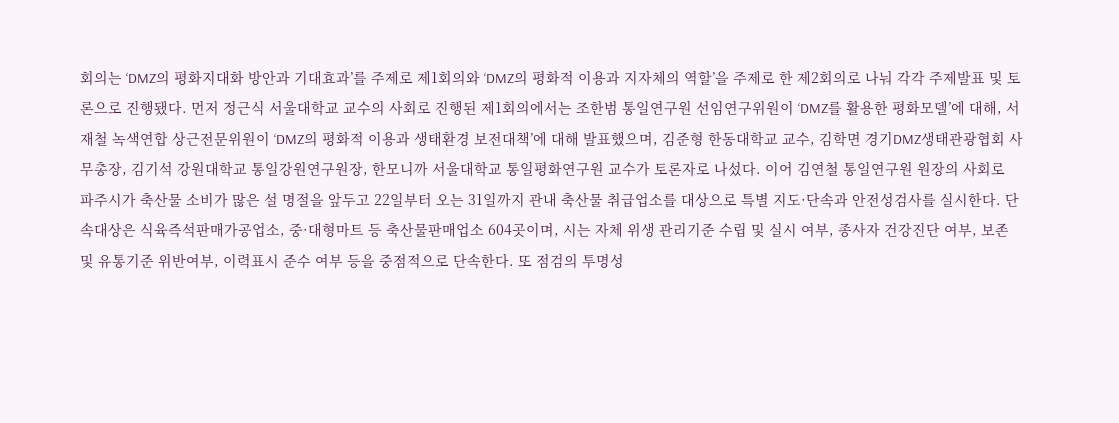회의는 ‘DMZ의 평화지대화 방안과 기대효과’를 주제로 제1회의와 ‘DMZ의 평화적 이용과 지자체의 역할’을 주제로 한 제2회의로 나눠 각각 주제발표 및 토론으로 진행됐다. 먼저 정근식 서울대학교 교수의 사회로 진행된 제1회의에서는 조한범 통일연구원 선임연구위원이 ‘DMZ를 활용한 평화모델’에 대해, 서재철 녹색연합 상근전문위원이 ‘DMZ의 평화적 이용과 생태환경 보전대책’에 대해 발표했으며, 김준형 한동대학교 교수, 김학면 경기DMZ생태관광협회 사무총장, 김기석 강원대학교 통일강원연구원장, 한모니까 서울대학교 통일평화연구원 교수가 토론자로 나섰다. 이어 김연철 통일연구원 원장의 사회로
파주시가 축산물 소비가 많은 설 명절을 앞두고 22일부터 오는 31일까지 관내 축산물 취급업소를 대상으로 특별 지도·단속과 안전성검사를 실시한다. 단속대상은 식육즉석판매가공업소, 중·대형마트 등 축산물판매업소 604곳이며, 시는 자체 위생 관리기준 수립 및 실시 여부, 종사자 건강진단 여부, 보존 및 유통기준 위반여부, 이력표시 준수 여부 등을 중점적으로 단속한다. 또 점검의 투명성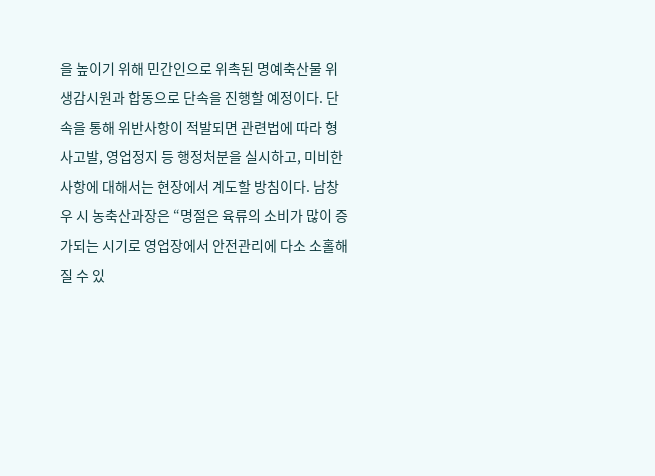을 높이기 위해 민간인으로 위촉된 명예축산물 위생감시원과 합동으로 단속을 진행할 예정이다. 단속을 통해 위반사항이 적발되면 관련법에 따라 형사고발, 영업정지 등 행정처분을 실시하고, 미비한 사항에 대해서는 현장에서 계도할 방침이다. 남창우 시 농축산과장은 “명절은 육류의 소비가 많이 증가되는 시기로 영업장에서 안전관리에 다소 소홀해질 수 있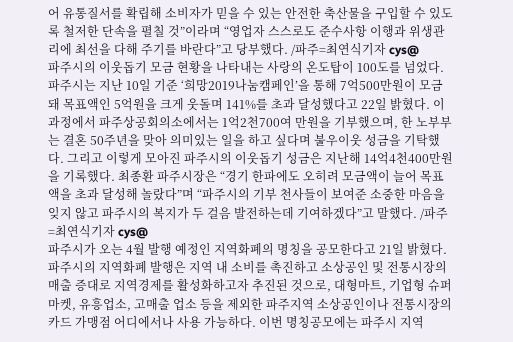어 유통질서를 확립해 소비자가 믿을 수 있는 안전한 축산물을 구입할 수 있도록 철저한 단속을 펼칠 것”이라며 “영업자 스스로도 준수사항 이행과 위생관리에 최선을 다해 주기를 바란다”고 당부했다. /파주=최연식기자 cys@
파주시의 이웃돕기 모금 현황을 나타내는 사랑의 온도탑이 100도를 넘었다. 파주시는 지난 10일 기준 ‘희망2019나눔캠페인’을 통해 7억500만원이 모금돼 목표액인 5억원을 크게 웃돌며 141%를 초과 달성했다고 22일 밝혔다. 이 과정에서 파주상공회의소에서는 1억2천700여 만원을 기부했으며, 한 노부부는 결혼 50주년을 맞아 의미있는 일을 하고 싶다며 불우이웃 성금을 기탁했다. 그리고 이렇게 모아진 파주시의 이웃돕기 성금은 지난해 14억4천400만원을 기록했다. 최종환 파주시장은 “경기 한파에도 오히려 모금액이 늘어 목표액을 초과 달성해 놀랐다”며 “파주시의 기부 천사들이 보여준 소중한 마음을 잊지 않고 파주시의 복지가 두 걸음 발전하는데 기여하겠다”고 말했다. /파주=최연식기자 cys@
파주시가 오는 4월 발행 예정인 지역화폐의 명칭을 공모한다고 21일 밝혔다. 파주시의 지역화폐 발행은 지역 내 소비를 촉진하고 소상공인 및 전통시장의 매출 증대로 지역경제를 활성화하고자 추진된 것으로, 대형마트, 기업형 슈퍼마켓, 유흥업소, 고매출 업소 등을 제외한 파주지역 소상공인이나 전통시장의 카드 가맹점 어디에서나 사용 가능하다. 이번 명칭공모에는 파주시 지역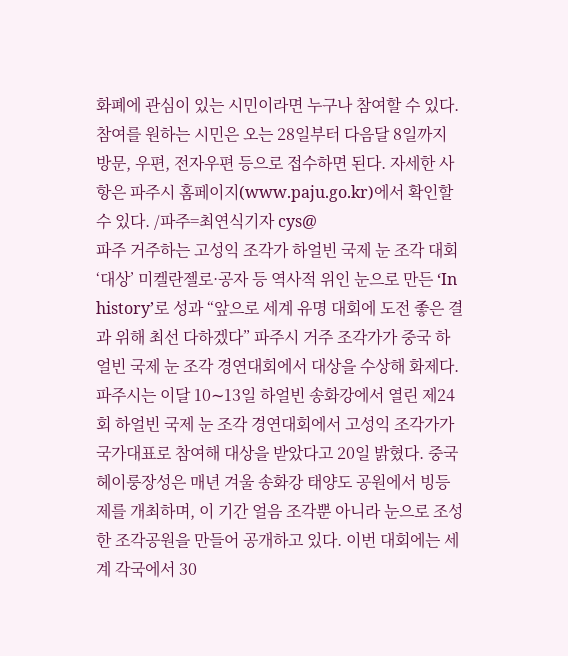화폐에 관심이 있는 시민이라면 누구나 참여할 수 있다. 참여를 원하는 시민은 오는 28일부터 다음달 8일까지 방문, 우편, 전자우편 등으로 접수하면 된다. 자세한 사항은 파주시 홈페이지(www.paju.go.kr)에서 확인할 수 있다. /파주=최연식기자 cys@
파주 거주하는 고성익 조각가 하얼빈 국제 눈 조각 대회 ‘대상’ 미켈란젤로·공자 등 역사적 위인 눈으로 만든 ‘In history’로 성과 “앞으로 세계 유명 대회에 도전 좋은 결과 위해 최선 다하겠다” 파주시 거주 조각가가 중국 하얼빈 국제 눈 조각 경연대회에서 대상을 수상해 화제다. 파주시는 이달 10∼13일 하얼빈 송화강에서 열린 제24회 하얼빈 국제 눈 조각 경연대회에서 고성익 조각가가 국가대표로 참여해 대상을 받았다고 20일 밝혔다. 중국 헤이룽장성은 매년 겨울 송화강 태양도 공원에서 빙등제를 개최하며, 이 기간 얼음 조각뿐 아니라 눈으로 조성한 조각공원을 만들어 공개하고 있다. 이번 대회에는 세계 각국에서 30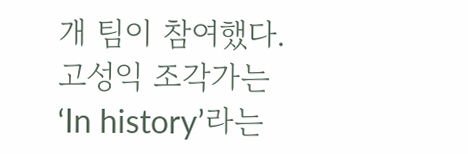개 팀이 참여했다. 고성익 조각가는 ‘In history’라는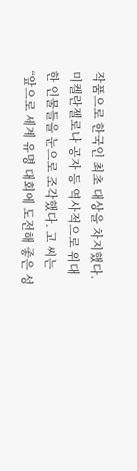작품으로 한국인 최초 대상을 차지했다. 미켈란젤로나 공자 등 역사적으로 위대한 인물들을 눈으로 조각했다. 고 씨는 “앞으로 세계 유명 대회에 도전해 좋은 성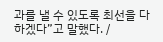과를 낼 수 있도록 최선을 다하겠다”고 말했다. /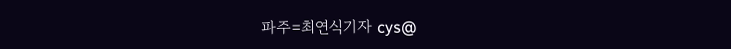파주=최연식기자 cys@